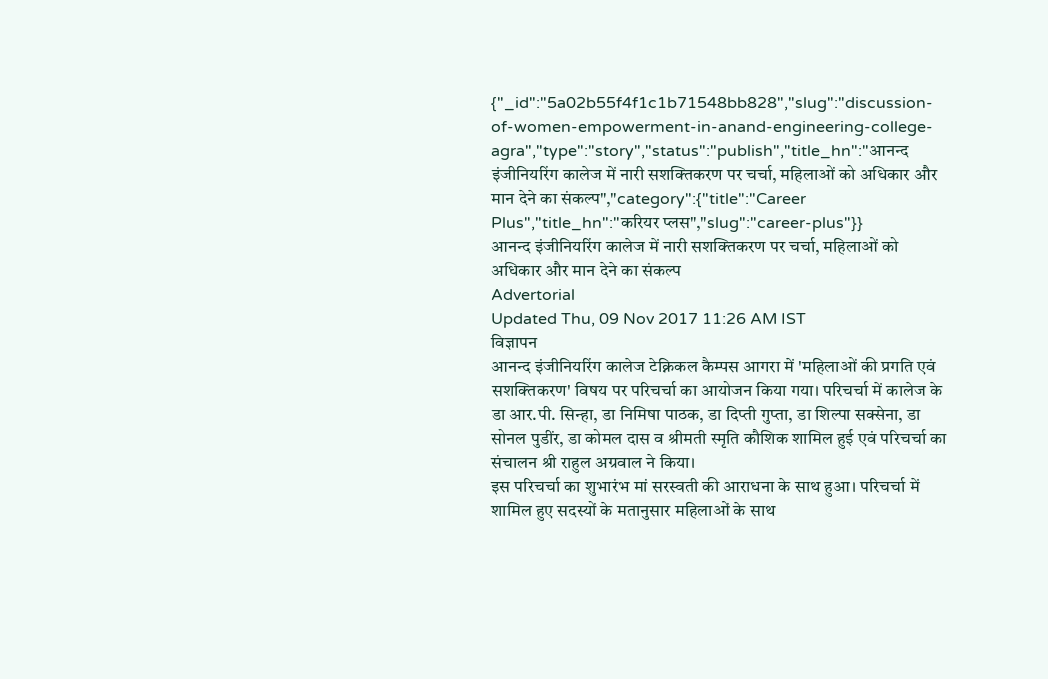{"_id":"5a02b55f4f1c1b71548bb828","slug":"discussion-of-women-empowerment-in-anand-engineering-college-agra","type":"story","status":"publish","title_hn":"आनन्द इंजीनियरिंग कालेज में नारी सशक्तिकरण पर चर्चा, महिलाओं को अधिकार और मान देने का संकल्प","category":{"title":"Career Plus","title_hn":"करियर प्लस","slug":"career-plus"}}
आनन्द इंजीनियरिंग कालेज में नारी सशक्तिकरण पर चर्चा, महिलाओं को अधिकार और मान देने का संकल्प
Advertorial
Updated Thu, 09 Nov 2017 11:26 AM IST
विज्ञापन
आनन्द इंजीनियरिंग कालेज टेक्निकल कैम्पस आगरा में 'महिलाओं की प्रगति एवं सशक्तिकरण' विषय पर परिचर्चा का आयोजन किया गया। परिचर्चा में कालेज के डा आर.पी. सिन्हा, डा निमिषा पाठक, डा दिप्ती गुप्ता, डा शिल्पा सक्सेना, डा सोनल पुडींर, डा कोमल दास व श्रीमती स्मृति कौशिक शामिल हुई एवं परिचर्चा का संचालन श्री राहुल अग्रवाल ने किया।
इस परिचर्चा का शुभारंभ मां सरस्वती की आराधना के साथ हुआ। परिचर्चा में शामिल हुए सदस्यों के मतानुसार महिलाओं के साथ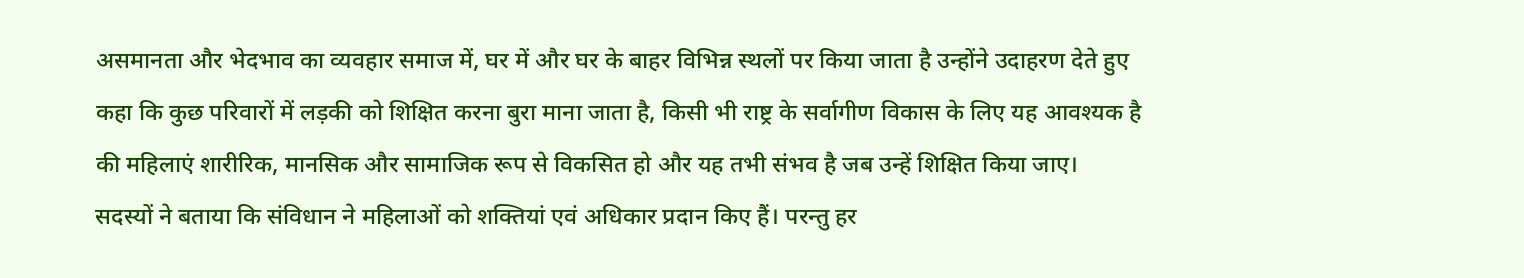असमानता और भेदभाव का व्यवहार समाज में, घर में और घर के बाहर विभिन्न स्थलों पर किया जाता है उन्होंने उदाहरण देते हुए कहा कि कुछ परिवारों में लड़की को शिक्षित करना बुरा माना जाता है, किसी भी राष्ट्र के सर्वागीण विकास के लिए यह आवश्यक है की महिलाएं शारीरिक, मानसिक और सामाजिक रूप से विकसित हो और यह तभी संभव है जब उन्हें शिक्षित किया जाए।
सदस्यों ने बताया कि संविधान ने महिलाओं को शक्तियां एवं अधिकार प्रदान किए हैं। परन्तु हर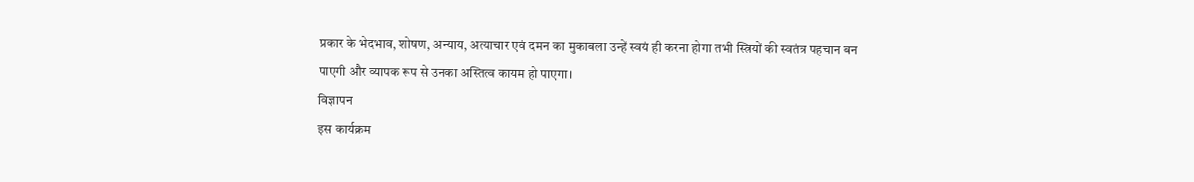प्रकार के भेदभाव, शोषण, अन्याय, अत्याचार एवं दमन का मुकाबला उन्हें स्वयं ही करना होगा तभी स्त्रियों की स्वतंत्र पहचान बन पाएगी और व्यापक रूप से उनका अस्तित्व कायम हो पाएगा।
विज्ञापन
इस कार्यक्रम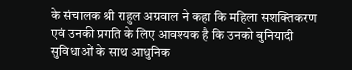के संचालक श्री राहुल अग्रवाल ने कहा कि महिला सशक्तिकरण एवं उनकी प्रगति के लिए आवश्यक है कि उनको बुनियादी सुविधाओं के साथ आधुनिक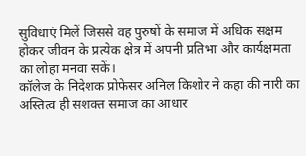सुविधाएं मिलें जिससे वह पुरुषों के समाज में अधिक सक्षम होकर जीवन के प्रत्येक क्षेत्र में अपनी प्रतिभा और कार्यक्षमता का लोहा मनवा सकें।
कॉलेज के निदेशक प्रोफेसर अनिल किशोर ने कहा की नारी का अस्तित्व ही सशक्त समाज का आधार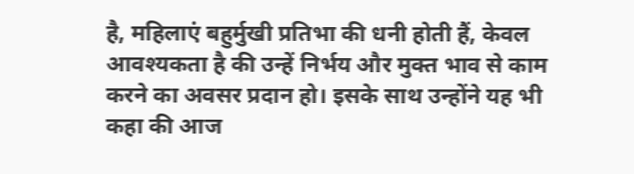है, महिलाएं बहुर्मुखी प्रतिभा की धनी होती हैं, केवल आवश्यकता है की उन्हें निर्भय और मुक्त भाव से काम करने का अवसर प्रदान हो। इसके साथ उन्होंने यह भी कहा की आज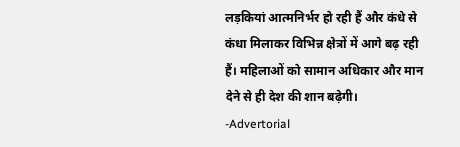लड़कियां आत्मनिर्भर हो रही हैं और कंधे से कंधा मिलाकर विभिन्न क्षेत्रों में आगे बढ़ रही हैं। महिलाओं को सामान अधिकार और मान देने से ही देश की शान बढ़ेगी।
-Advertorial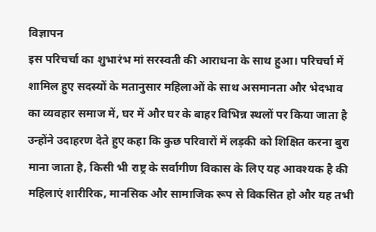विज्ञापन
इस परिचर्चा का शुभारंभ मां सरस्वती की आराधना के साथ हुआ। परिचर्चा में शामिल हुए सदस्यों के मतानुसार महिलाओं के साथ असमानता और भेदभाव का व्यवहार समाज में, घर में और घर के बाहर विभिन्न स्थलों पर किया जाता है उन्होंने उदाहरण देते हुए कहा कि कुछ परिवारों में लड़की को शिक्षित करना बुरा माना जाता है, किसी भी राष्ट्र के सर्वागीण विकास के लिए यह आवश्यक है की महिलाएं शारीरिक, मानसिक और सामाजिक रूप से विकसित हो और यह तभी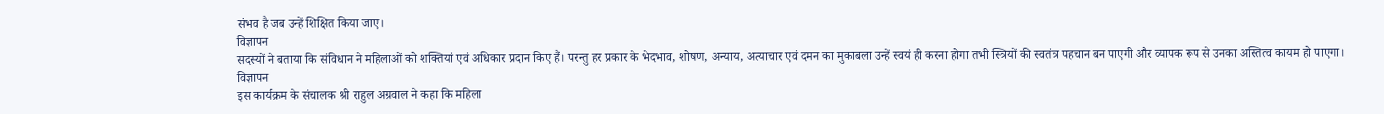संभव है जब उन्हें शिक्षित किया जाए।
विज्ञापन
सदस्यों ने बताया कि संविधान ने महिलाओं को शक्तियां एवं अधिकार प्रदान किए हैं। परन्तु हर प्रकार के भेदभाव, शोषण, अन्याय, अत्याचार एवं दमन का मुकाबला उन्हें स्वयं ही करना होगा तभी स्त्रियों की स्वतंत्र पहचान बन पाएगी और व्यापक रूप से उनका अस्तित्व कायम हो पाएगा।
विज्ञापन
इस कार्यक्रम के संचालक श्री राहुल अग्रवाल ने कहा कि महिला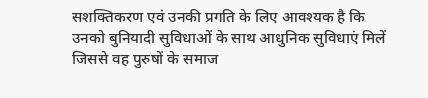सशक्तिकरण एवं उनकी प्रगति के लिए आवश्यक है कि उनको बुनियादी सुविधाओं के साथ आधुनिक सुविधाएं मिलें जिससे वह पुरुषों के समाज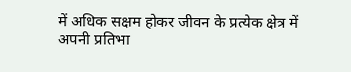में अधिक सक्षम होकर जीवन के प्रत्येक क्षेत्र में अपनी प्रतिभा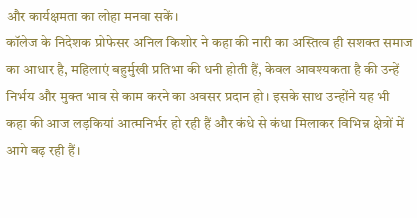और कार्यक्षमता का लोहा मनवा सकें।
कॉलेज के निदेशक प्रोफेसर अनिल किशोर ने कहा की नारी का अस्तित्व ही सशक्त समाज का आधार है, महिलाएं बहुर्मुखी प्रतिभा की धनी होती हैं, केवल आवश्यकता है की उन्हें निर्भय और मुक्त भाव से काम करने का अवसर प्रदान हो। इसके साथ उन्होंने यह भी कहा की आज लड़कियां आत्मनिर्भर हो रही हैं और कंधे से कंधा मिलाकर विभिन्न क्षेत्रों में आगे बढ़ रही हैं।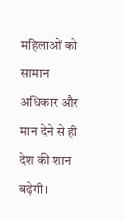महिलाओं को सामान अधिकार और मान देने से ही देश की शान बढ़ेगी।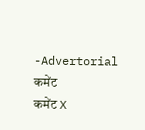-Advertorial
कमेंट
कमेंट X